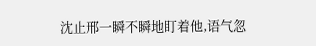沈止邢一瞬不瞬地盯着他,语气忽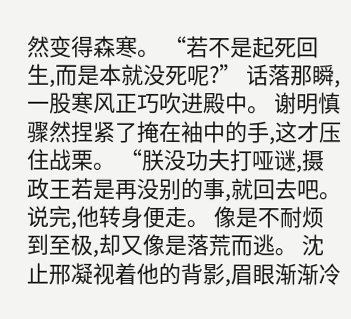然变得森寒。 “若不是起死回生,而是本就没死呢?” 话落那瞬,一股寒风正巧吹进殿中。 谢明慎骤然捏紧了掩在袖中的手,这才压住战栗。 “朕没功夫打哑谜,摄政王若是再没别的事,就回去吧。 说完,他转身便走。 像是不耐烦到至极,却又像是落荒而逃。 沈止邢凝视着他的背影,眉眼渐渐冷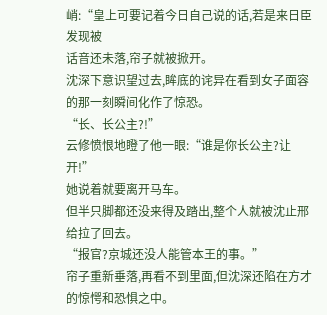峭:“皇上可要记着今日自己说的话,若是来日臣发现被
话音还未落,帘子就被掀开。
沈深下意识望过去,眸底的诧异在看到女子面容的那一刻瞬间化作了惊恐。
“长、长公主?!”
云修愤恨地瞪了他一眼:“谁是你长公主?让开!”
她说着就要离开马车。
但半只脚都还没来得及踏出,整个人就被沈止邢给拉了回去。
“报官?京城还没人能管本王的事。”
帘子重新垂落,再看不到里面,但沈深还陷在方才的惊愕和恐惧之中。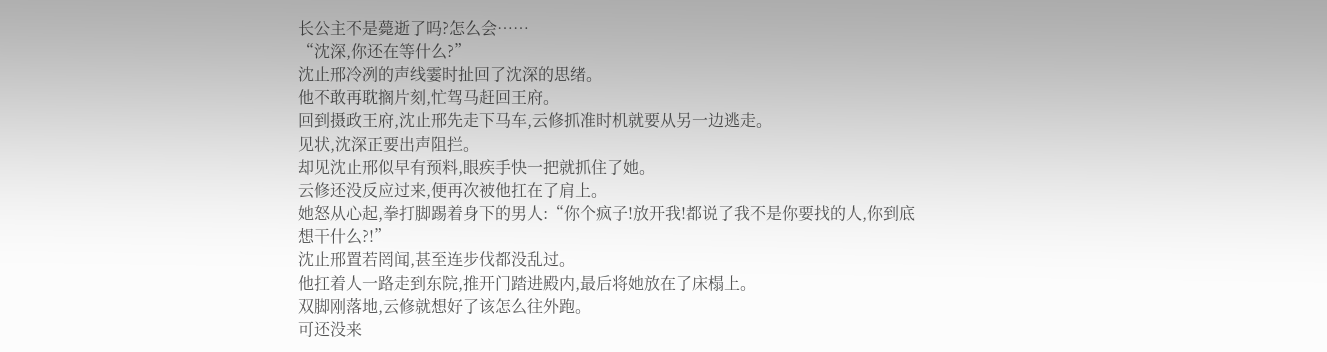长公主不是薨逝了吗?怎么会……
“沈深,你还在等什么?”
沈止邢冷冽的声线霎时扯回了沈深的思绪。
他不敢再耽搁片刻,忙驾马赶回王府。
回到摄政王府,沈止邢先走下马车,云修抓准时机就要从另一边逃走。
见状,沈深正要出声阻拦。
却见沈止邢似早有预料,眼疾手快一把就抓住了她。
云修还没反应过来,便再次被他扛在了肩上。
她怒从心起,拳打脚踢着身下的男人:“你个疯子!放开我!都说了我不是你要找的人,你到底想干什么?!”
沈止邢置若罔闻,甚至连步伐都没乱过。
他扛着人一路走到东院,推开门踏进殿内,最后将她放在了床榻上。
双脚刚落地,云修就想好了该怎么往外跑。
可还没来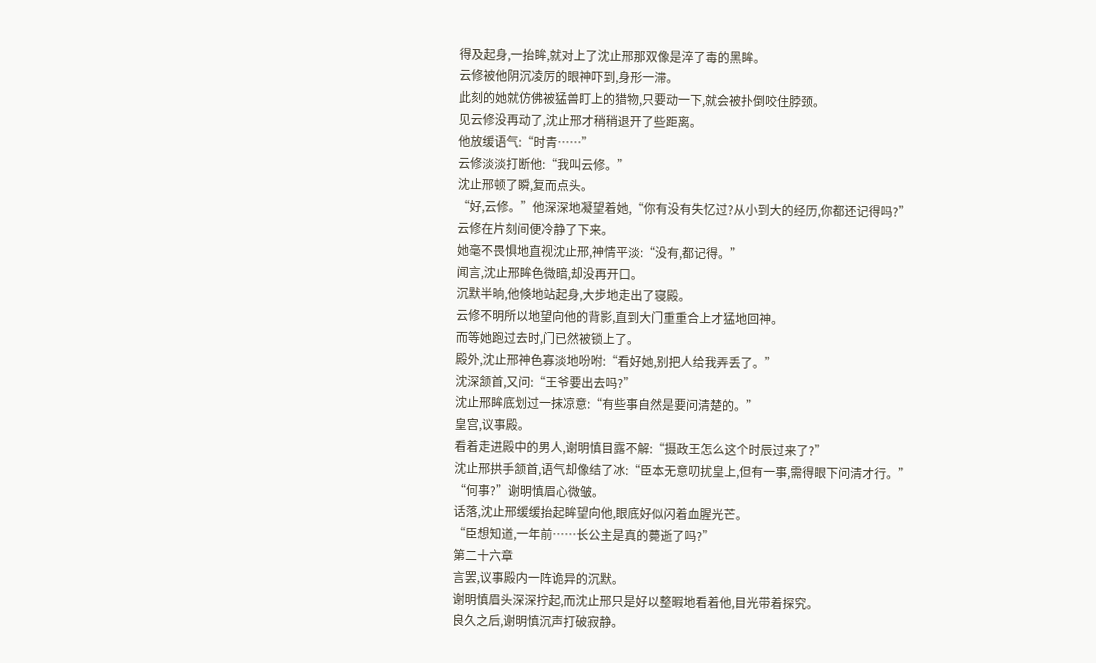得及起身,一抬眸,就对上了沈止邢那双像是淬了毒的黑眸。
云修被他阴沉凌厉的眼神吓到,身形一滞。
此刻的她就仿佛被猛兽盯上的猎物,只要动一下,就会被扑倒咬住脖颈。
见云修没再动了,沈止邢才稍稍退开了些距离。
他放缓语气:“时青……”
云修淡淡打断他:“我叫云修。”
沈止邢顿了瞬,复而点头。
“好,云修。”他深深地凝望着她,“你有没有失忆过?从小到大的经历,你都还记得吗?”
云修在片刻间便冷静了下来。
她毫不畏惧地直视沈止邢,神情平淡:“没有,都记得。”
闻言,沈止邢眸色微暗,却没再开口。
沉默半晌,他倏地站起身,大步地走出了寝殿。
云修不明所以地望向他的背影,直到大门重重合上才猛地回神。
而等她跑过去时,门已然被锁上了。
殿外,沈止邢神色寡淡地吩咐:“看好她,别把人给我弄丢了。”
沈深颔首,又问:“王爷要出去吗?”
沈止邢眸底划过一抹凉意:“有些事自然是要问清楚的。”
皇宫,议事殿。
看着走进殿中的男人,谢明慎目露不解:“摄政王怎么这个时辰过来了?”
沈止邢拱手颔首,语气却像结了冰:“臣本无意叨扰皇上,但有一事,需得眼下问清才行。”
“何事?”谢明慎眉心微皱。
话落,沈止邢缓缓抬起眸望向他,眼底好似闪着血腥光芒。
“臣想知道,一年前……长公主是真的薨逝了吗?”
第二十六章
言罢,议事殿内一阵诡异的沉默。
谢明慎眉头深深拧起,而沈止邢只是好以整暇地看着他,目光带着探究。
良久之后,谢明慎沉声打破寂静。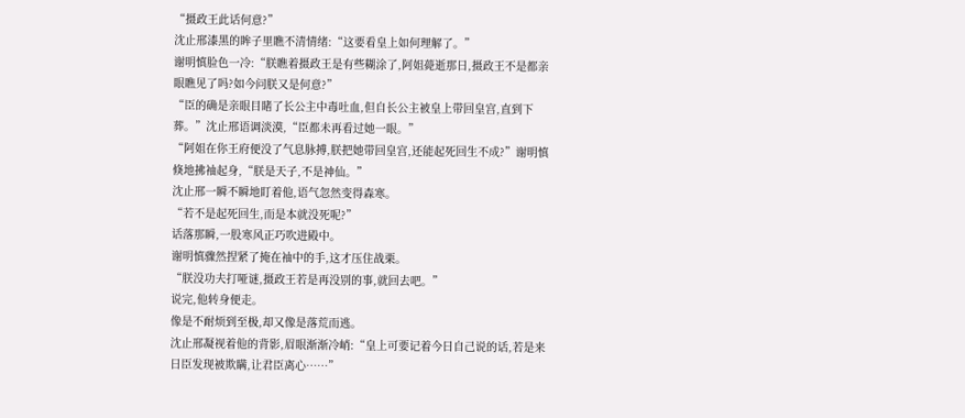“摄政王此话何意?”
沈止邢漆黑的眸子里瞧不清情绪:“这要看皇上如何理解了。”
谢明慎脸色一冷:“朕瞧着摄政王是有些糊涂了,阿姐薨逝那日,摄政王不是都亲眼瞧见了吗?如今问朕又是何意?”
“臣的确是亲眼目睹了长公主中毒吐血,但自长公主被皇上带回皇宫,直到下葬。”沈止邢语调淡漠,“臣都未再看过她一眼。”
“阿姐在你王府便没了气息脉搏,朕把她带回皇宫,还能起死回生不成?”谢明慎倏地拂袖起身,“朕是天子,不是神仙。”
沈止邢一瞬不瞬地盯着他,语气忽然变得森寒。
“若不是起死回生,而是本就没死呢?”
话落那瞬,一股寒风正巧吹进殿中。
谢明慎骤然捏紧了掩在袖中的手,这才压住战栗。
“朕没功夫打哑谜,摄政王若是再没别的事,就回去吧。”
说完,他转身便走。
像是不耐烦到至极,却又像是落荒而逃。
沈止邢凝视着他的背影,眉眼渐渐冷峭:“皇上可要记着今日自己说的话,若是来日臣发现被欺瞒,让君臣离心……”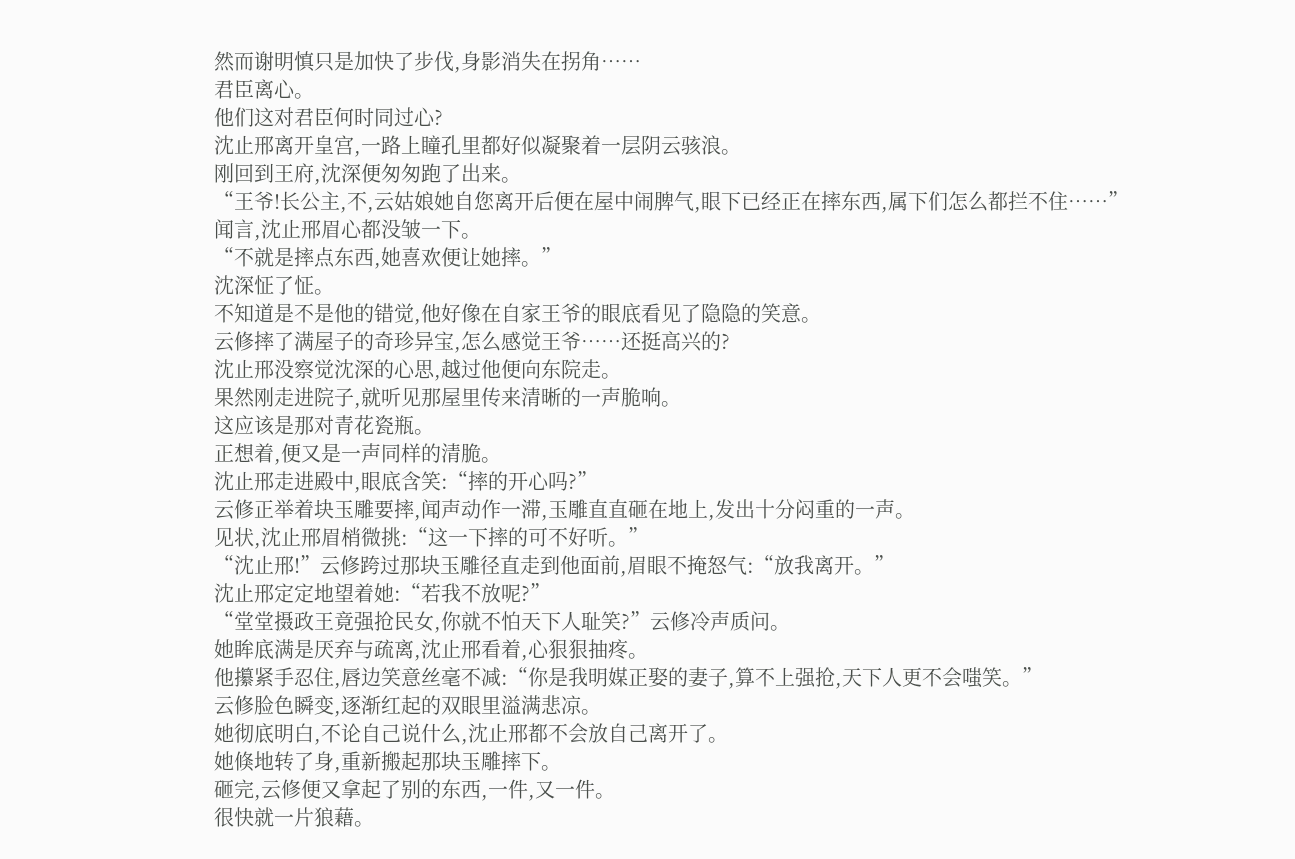然而谢明慎只是加快了步伐,身影消失在拐角……
君臣离心。
他们这对君臣何时同过心?
沈止邢离开皇宫,一路上瞳孔里都好似凝聚着一层阴云骇浪。
刚回到王府,沈深便匆匆跑了出来。
“王爷!长公主,不,云姑娘她自您离开后便在屋中闹脾气,眼下已经正在摔东西,属下们怎么都拦不住……”
闻言,沈止邢眉心都没皱一下。
“不就是摔点东西,她喜欢便让她摔。”
沈深怔了怔。
不知道是不是他的错觉,他好像在自家王爷的眼底看见了隐隐的笑意。
云修摔了满屋子的奇珍异宝,怎么感觉王爷……还挺高兴的?
沈止邢没察觉沈深的心思,越过他便向东院走。
果然刚走进院子,就听见那屋里传来清晰的一声脆响。
这应该是那对青花瓷瓶。
正想着,便又是一声同样的清脆。
沈止邢走进殿中,眼底含笑:“摔的开心吗?”
云修正举着块玉雕要摔,闻声动作一滞,玉雕直直砸在地上,发出十分闷重的一声。
见状,沈止邢眉梢微挑:“这一下摔的可不好听。”
“沈止邢!”云修跨过那块玉雕径直走到他面前,眉眼不掩怒气:“放我离开。”
沈止邢定定地望着她:“若我不放呢?”
“堂堂摄政王竟强抢民女,你就不怕天下人耻笑?”云修冷声质问。
她眸底满是厌弃与疏离,沈止邢看着,心狠狠抽疼。
他攥紧手忍住,唇边笑意丝毫不减:“你是我明媒正娶的妻子,算不上强抢,天下人更不会嗤笑。”
云修脸色瞬变,逐渐红起的双眼里溢满悲凉。
她彻底明白,不论自己说什么,沈止邢都不会放自己离开了。
她倏地转了身,重新搬起那块玉雕摔下。
砸完,云修便又拿起了别的东西,一件,又一件。
很快就一片狼藉。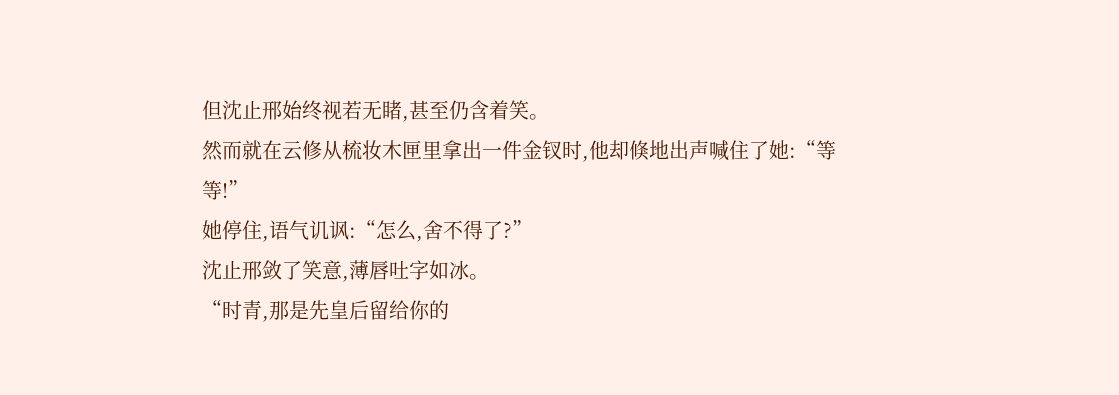但沈止邢始终视若无睹,甚至仍含着笑。
然而就在云修从梳妆木匣里拿出一件金钗时,他却倏地出声喊住了她:“等等!”
她停住,语气讥讽:“怎么,舍不得了?”
沈止邢敛了笑意,薄唇吐字如冰。
“时青,那是先皇后留给你的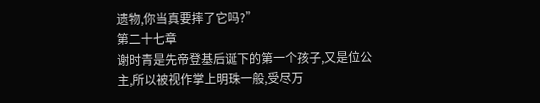遗物,你当真要摔了它吗?”
第二十七章
谢时青是先帝登基后诞下的第一个孩子,又是位公主,所以被视作掌上明珠一般,受尽万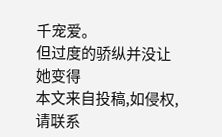千宠爱。
但过度的骄纵并没让她变得
本文来自投稿,如侵权,请联系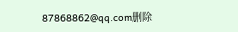87868862@qq.com删除